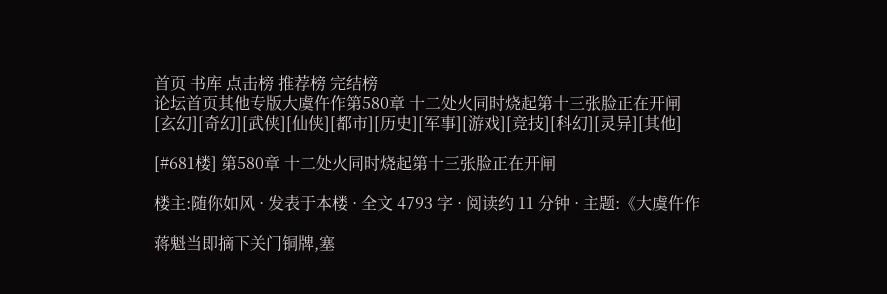首页 书库 点击榜 推荐榜 完结榜
论坛首页其他专版大虞仵作第580章 十二处火同时烧起第十三张脸正在开闸
[玄幻][奇幻][武侠][仙侠][都市][历史][军事][游戏][竞技][科幻][灵异][其他]

[#681楼] 第580章 十二处火同时烧起第十三张脸正在开闸

楼主:随你如风 · 发表于本楼 · 全文 4793 字 · 阅读约 11 分钟 · 主题:《大虞仵作

蒋魁当即摘下关门铜牌,塞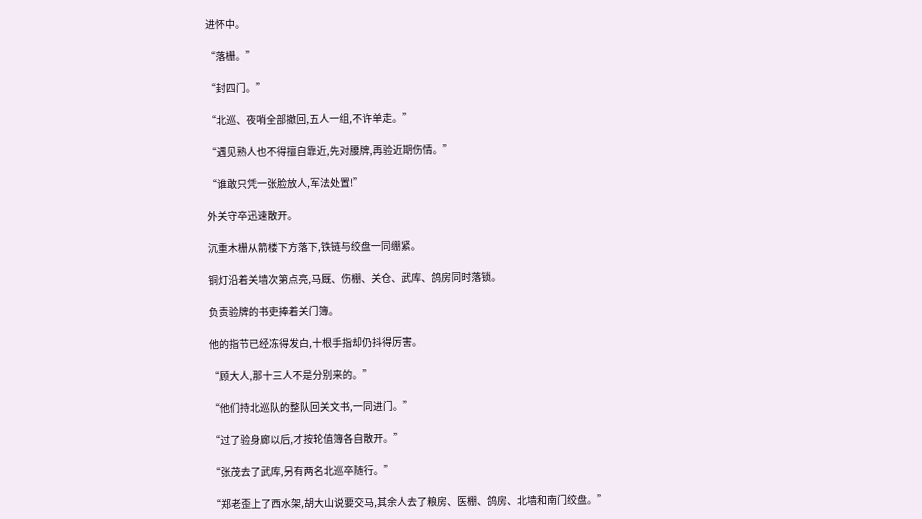进怀中。

“落栅。”

“封四门。”

“北巡、夜哨全部撤回,五人一组,不许单走。”

“遇见熟人也不得擅自靠近,先对腰牌,再验近期伤情。”

“谁敢只凭一张脸放人,军法处置!”

外关守卒迅速散开。

沉重木栅从箭楼下方落下,铁链与绞盘一同绷紧。

铜灯沿着关墙次第点亮,马厩、伤棚、关仓、武库、鸽房同时落锁。

负责验牌的书吏捧着关门簿。

他的指节已经冻得发白,十根手指却仍抖得厉害。

“顾大人,那十三人不是分别来的。”

“他们持北巡队的整队回关文书,一同进门。”

“过了验身廊以后,才按轮值簿各自散开。”

“张茂去了武库,另有两名北巡卒随行。”

“郑老歪上了西水架,胡大山说要交马,其余人去了粮房、医棚、鸽房、北墙和南门绞盘。”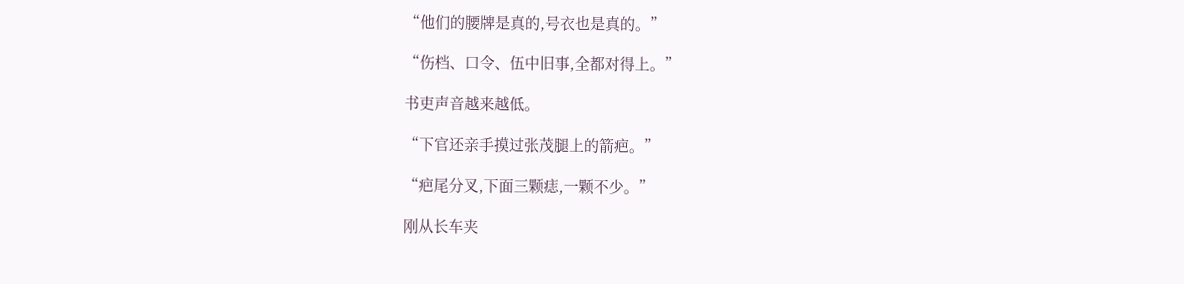“他们的腰牌是真的,号衣也是真的。”

“伤档、口令、伍中旧事,全都对得上。”

书吏声音越来越低。

“下官还亲手摸过张茂腿上的箭疤。”

“疤尾分叉,下面三颗痣,一颗不少。”

刚从长车夹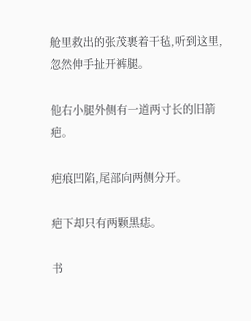舱里救出的张茂裹着干毡,听到这里,忽然伸手扯开裤腿。

他右小腿外侧有一道两寸长的旧箭疤。

疤痕凹陷,尾部向两侧分开。

疤下却只有两颗黑痣。

书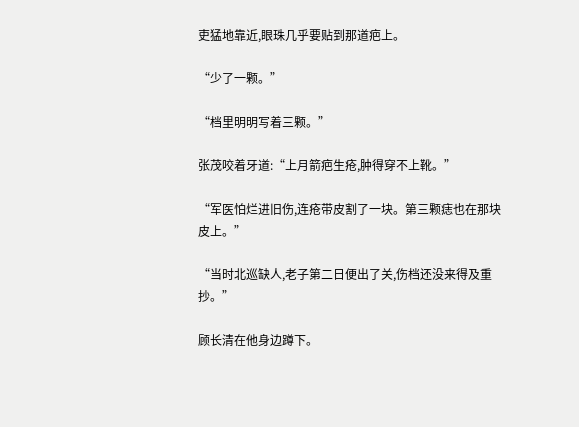吏猛地靠近,眼珠几乎要贴到那道疤上。

“少了一颗。”

“档里明明写着三颗。”

张茂咬着牙道:“上月箭疤生疮,肿得穿不上靴。”

“军医怕烂进旧伤,连疮带皮割了一块。第三颗痣也在那块皮上。”

“当时北巡缺人,老子第二日便出了关,伤档还没来得及重抄。”

顾长清在他身边蹲下。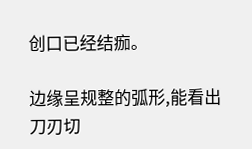创口已经结痂。

边缘呈规整的弧形,能看出刀刃切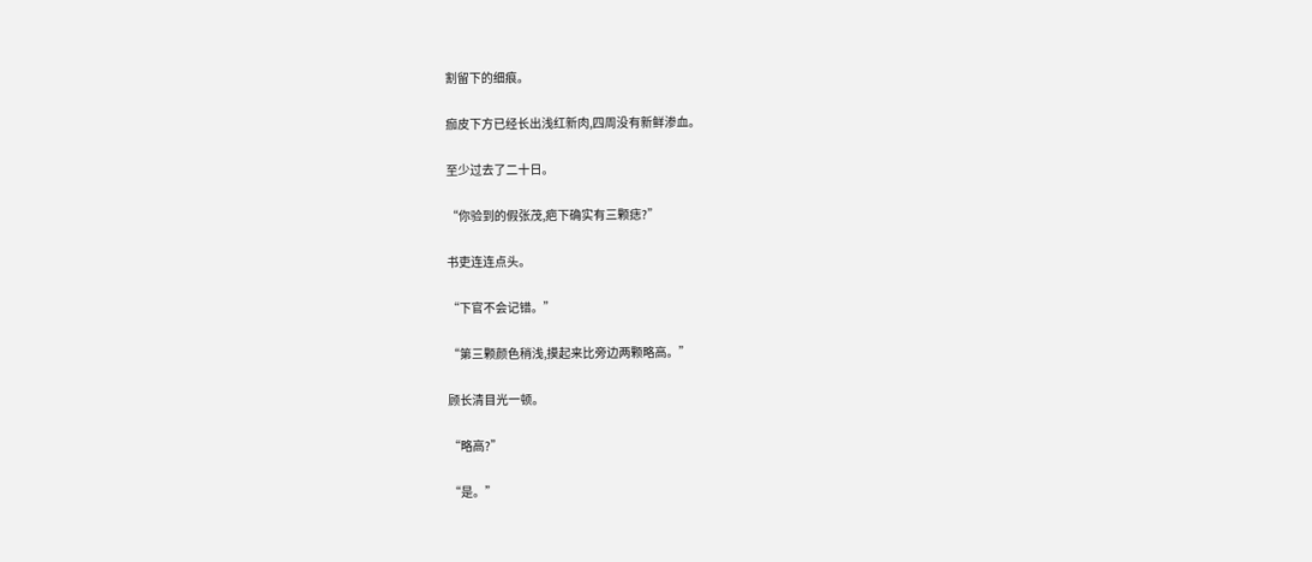割留下的细痕。

痂皮下方已经长出浅红新肉,四周没有新鲜渗血。

至少过去了二十日。

“你验到的假张茂,疤下确实有三颗痣?”

书吏连连点头。

“下官不会记错。”

“第三颗颜色稍浅,摸起来比旁边两颗略高。”

顾长清目光一顿。

“略高?”

“是。”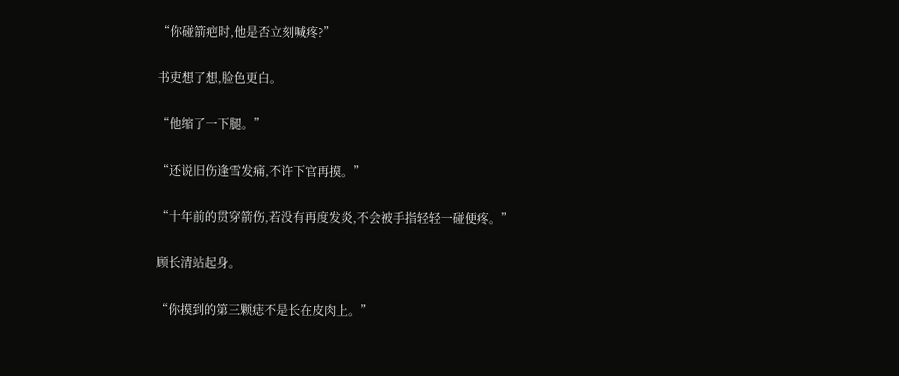“你碰箭疤时,他是否立刻喊疼?”

书吏想了想,脸色更白。

“他缩了一下腿。”

“还说旧伤逢雪发痛,不许下官再摸。”

“十年前的贯穿箭伤,若没有再度发炎,不会被手指轻轻一碰便疼。”

顾长清站起身。

“你摸到的第三颗痣不是长在皮肉上。”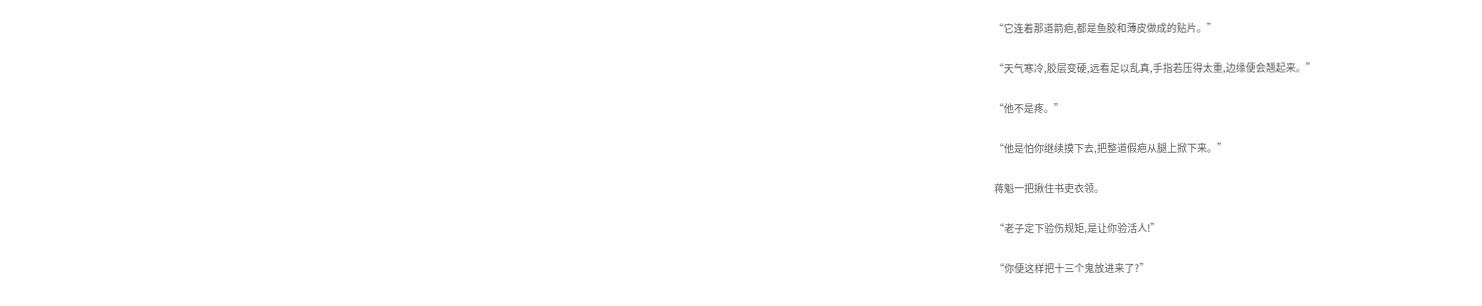“它连着那道箭疤,都是鱼胶和薄皮做成的贴片。”

“天气寒冷,胶层变硬,远看足以乱真,手指若压得太重,边缘便会翘起来。”

“他不是疼。”

“他是怕你继续摸下去,把整道假疤从腿上掀下来。”

蒋魁一把揪住书吏衣领。

“老子定下验伤规矩,是让你验活人!”

“你便这样把十三个鬼放进来了?”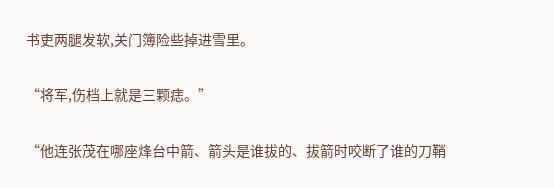书吏两腿发软,关门簿险些掉进雪里。

“将军,伤档上就是三颗痣。”

“他连张茂在哪座烽台中箭、箭头是谁拔的、拔箭时咬断了谁的刀鞘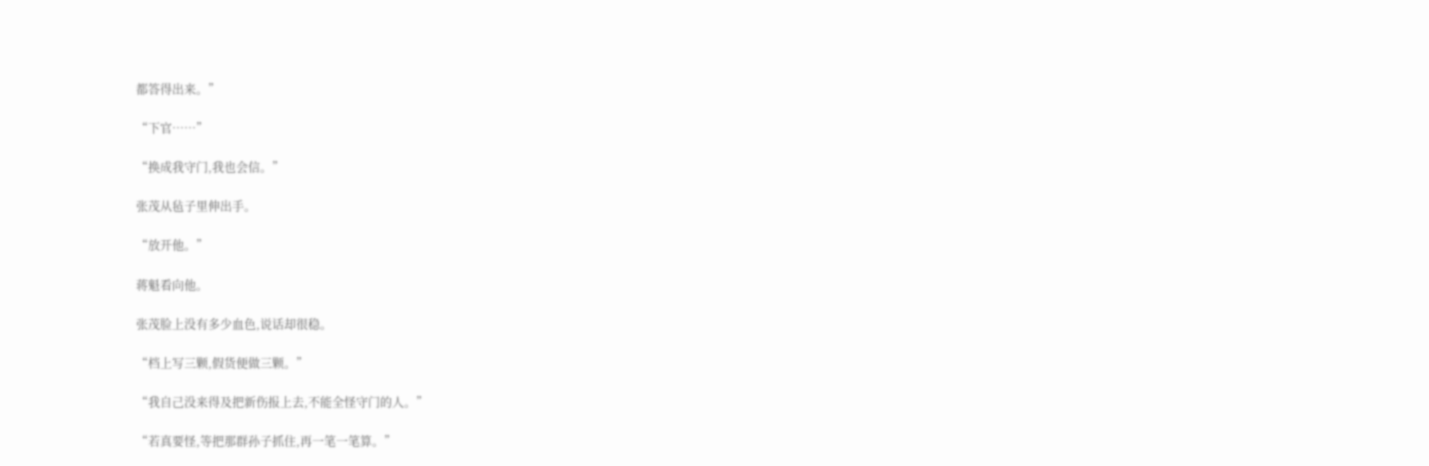都答得出来。”

“下官……”

“换成我守门,我也会信。”

张茂从毡子里伸出手。

“放开他。”

蒋魁看向他。

张茂脸上没有多少血色,说话却很稳。

“档上写三颗,假货便做三颗。”

“我自己没来得及把新伤报上去,不能全怪守门的人。”

“若真要怪,等把那群孙子抓住,再一笔一笔算。”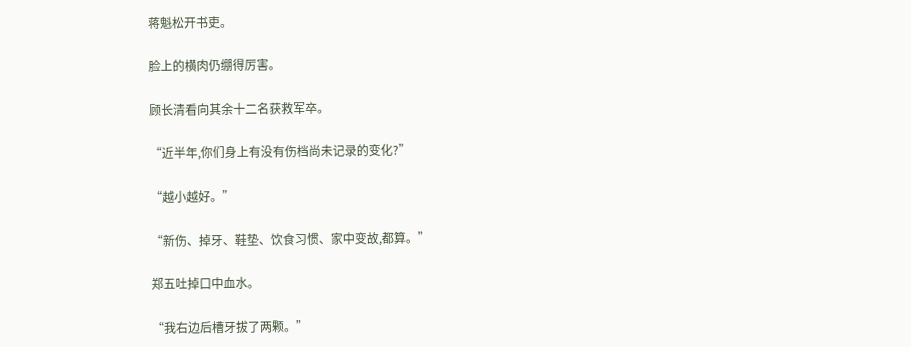蒋魁松开书吏。

脸上的横肉仍绷得厉害。

顾长清看向其余十二名获救军卒。

“近半年,你们身上有没有伤档尚未记录的变化?”

“越小越好。”

“新伤、掉牙、鞋垫、饮食习惯、家中变故,都算。”

郑五吐掉口中血水。

“我右边后槽牙拔了两颗。”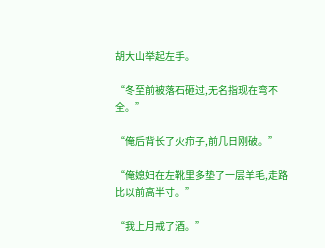胡大山举起左手。

“冬至前被落石砸过,无名指现在弯不全。”

“俺后背长了火疖子,前几日刚破。”

“俺媳妇在左靴里多垫了一层羊毛,走路比以前高半寸。”

“我上月戒了酒。”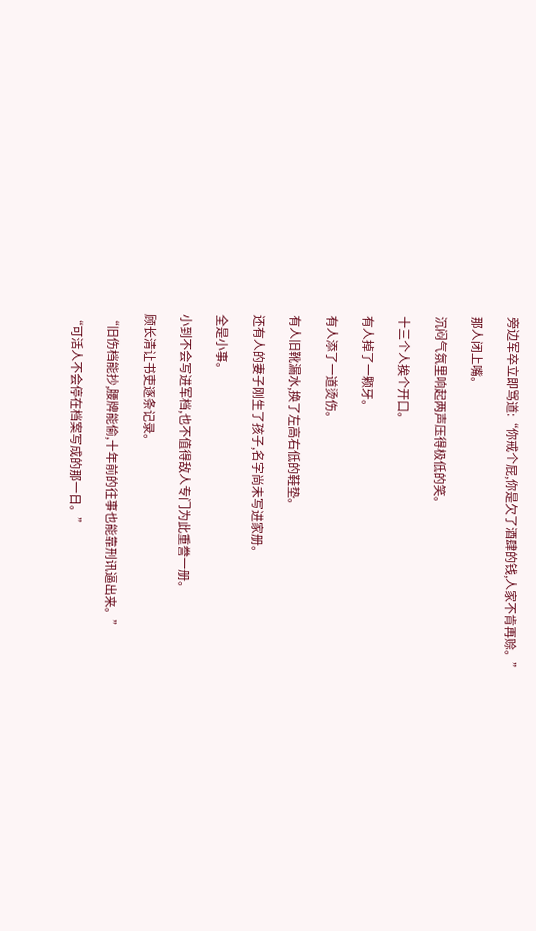旁边军卒立即骂道:“你戒个屁,你是欠了酒肆的钱,人家不肯再赊。”

那人闭上嘴。

沉闷气氛里响起两声压得极低的笑。

十三个人挨个开口。

有人掉了一颗牙。

有人添了一道烫伤。

有人旧靴漏水,换了左高右低的鞋垫。

还有人的妻子刚生了孩子,名字尚未写进家册。

全是小事。

小到不会写进军档,也不值得敌人专门为此重誊一册。

顾长清让书吏逐条记录。

“旧伤档能抄,腰牌能偷,十年前的往事也能靠刑讯逼出来。”

“可活人不会停在档案写成的那一日。”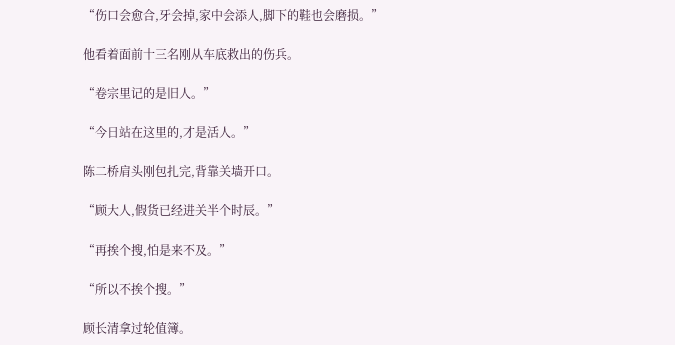“伤口会愈合,牙会掉,家中会添人,脚下的鞋也会磨损。”

他看着面前十三名刚从车底救出的伤兵。

“卷宗里记的是旧人。”

“今日站在这里的,才是活人。”

陈二桥肩头刚包扎完,背靠关墙开口。

“顾大人,假货已经进关半个时辰。”

“再挨个搜,怕是来不及。”

“所以不挨个搜。”

顾长清拿过轮值簿。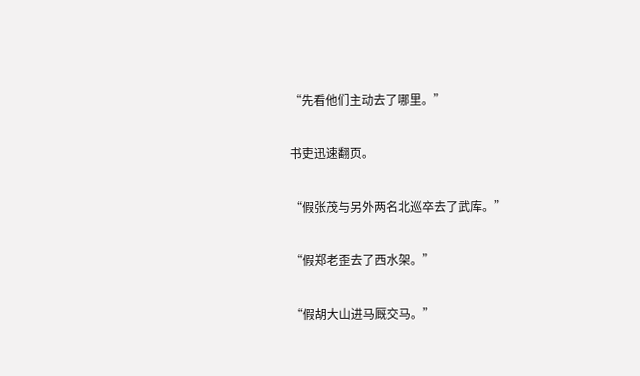“先看他们主动去了哪里。”

书吏迅速翻页。

“假张茂与另外两名北巡卒去了武库。”

“假郑老歪去了西水架。”

“假胡大山进马厩交马。”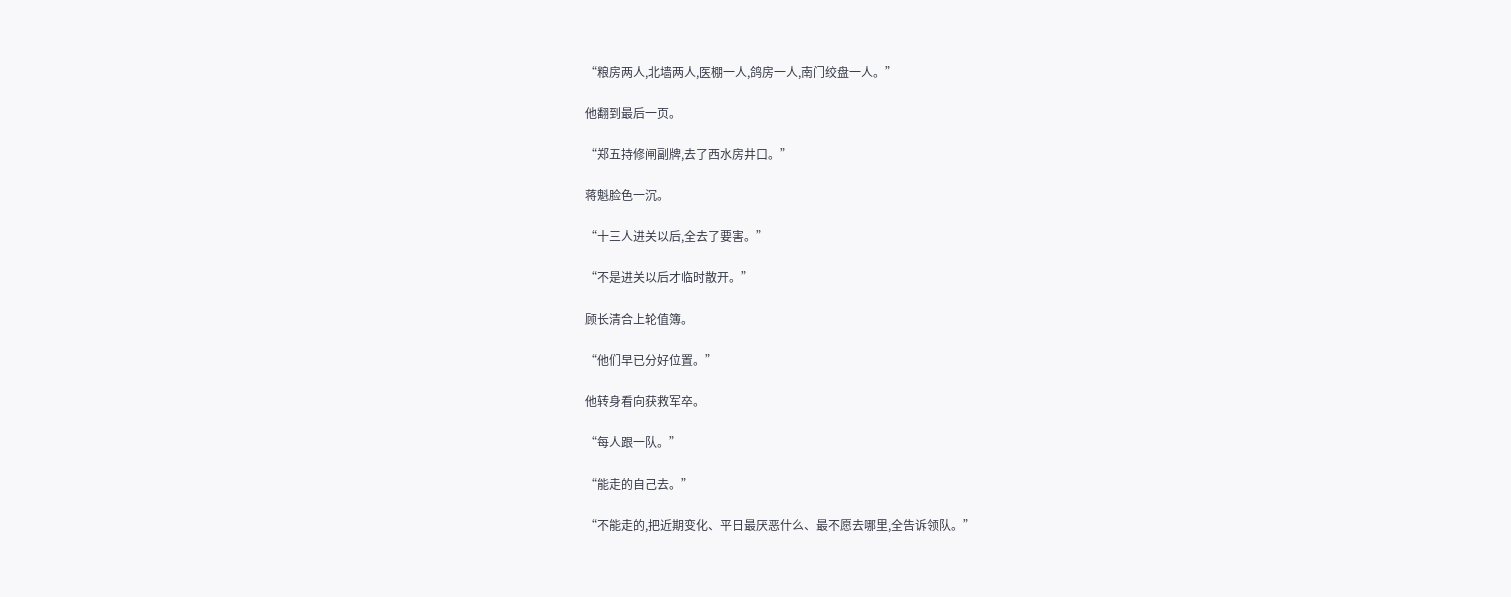“粮房两人,北墙两人,医棚一人,鸽房一人,南门绞盘一人。”

他翻到最后一页。

“郑五持修闸副牌,去了西水房井口。”

蒋魁脸色一沉。

“十三人进关以后,全去了要害。”

“不是进关以后才临时散开。”

顾长清合上轮值簿。

“他们早已分好位置。”

他转身看向获救军卒。

“每人跟一队。”

“能走的自己去。”

“不能走的,把近期变化、平日最厌恶什么、最不愿去哪里,全告诉领队。”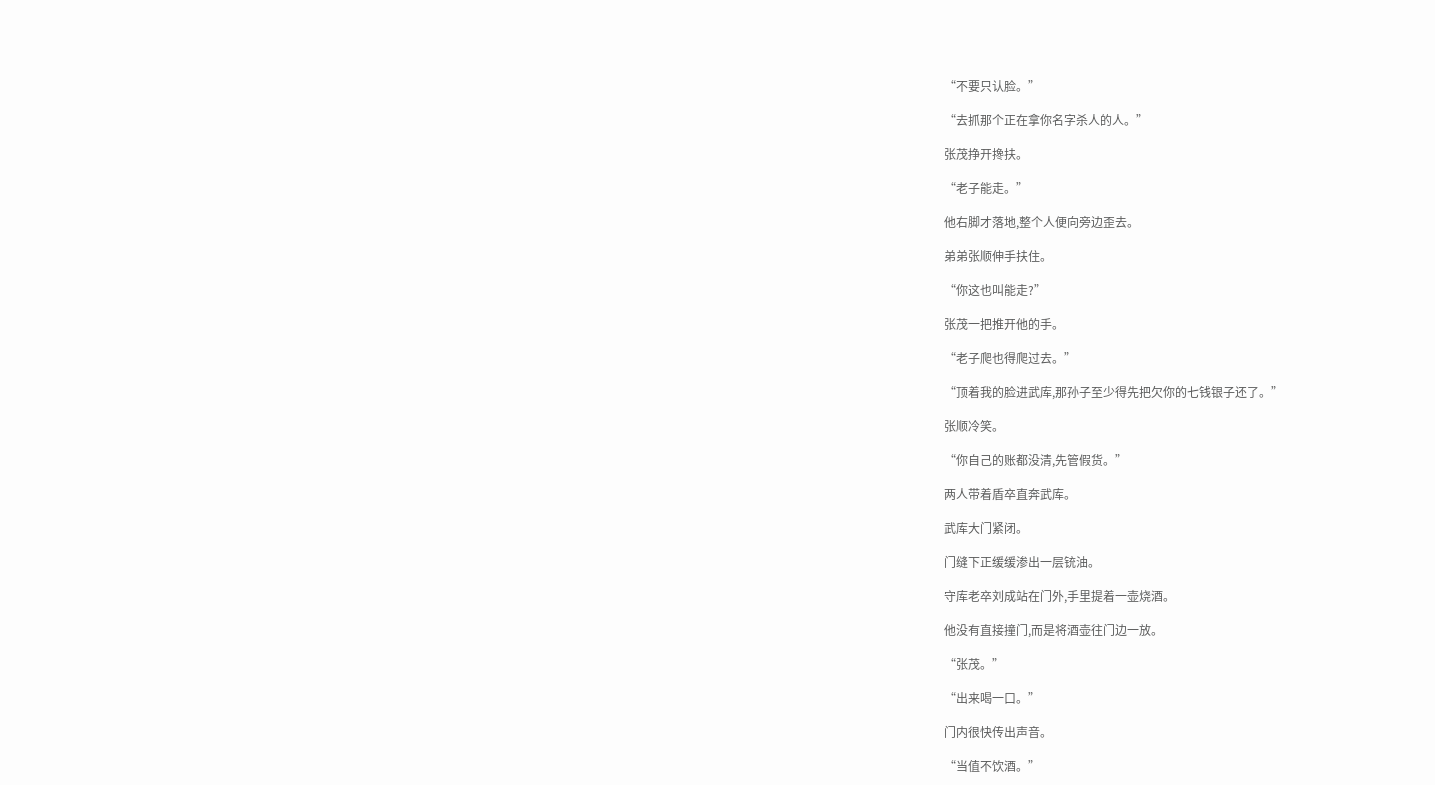“不要只认脸。”

“去抓那个正在拿你名字杀人的人。”

张茂挣开搀扶。

“老子能走。”

他右脚才落地,整个人便向旁边歪去。

弟弟张顺伸手扶住。

“你这也叫能走?”

张茂一把推开他的手。

“老子爬也得爬过去。”

“顶着我的脸进武库,那孙子至少得先把欠你的七钱银子还了。”

张顺冷笑。

“你自己的账都没清,先管假货。”

两人带着盾卒直奔武库。

武库大门紧闭。

门缝下正缓缓渗出一层铳油。

守库老卒刘成站在门外,手里提着一壶烧酒。

他没有直接撞门,而是将酒壶往门边一放。

“张茂。”

“出来喝一口。”

门内很快传出声音。

“当值不饮酒。”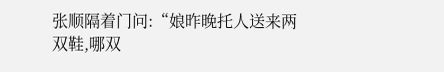张顺隔着门问:“娘昨晚托人送来两双鞋,哪双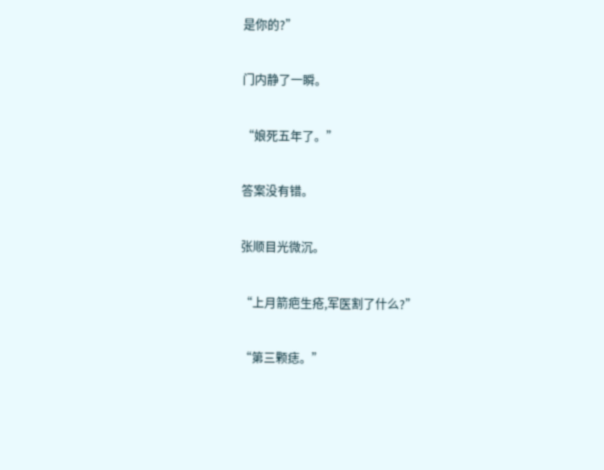是你的?”

门内静了一瞬。

“娘死五年了。”

答案没有错。

张顺目光微沉。

“上月箭疤生疮,军医割了什么?”

“第三颗痣。”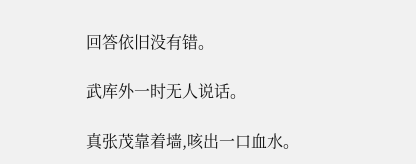回答依旧没有错。

武库外一时无人说话。

真张茂靠着墙,咳出一口血水。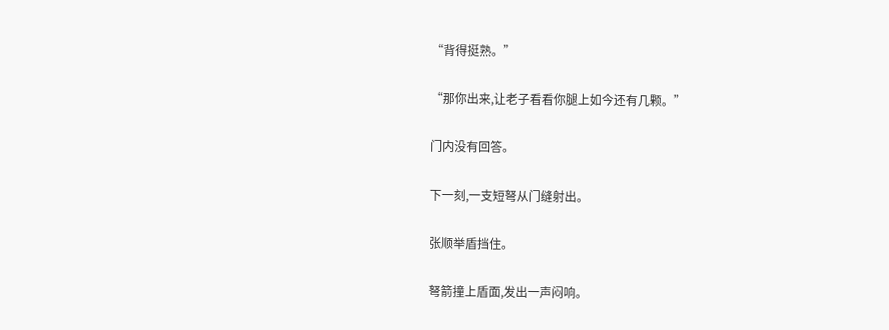“背得挺熟。”

“那你出来,让老子看看你腿上如今还有几颗。”

门内没有回答。

下一刻,一支短弩从门缝射出。

张顺举盾挡住。

弩箭撞上盾面,发出一声闷响。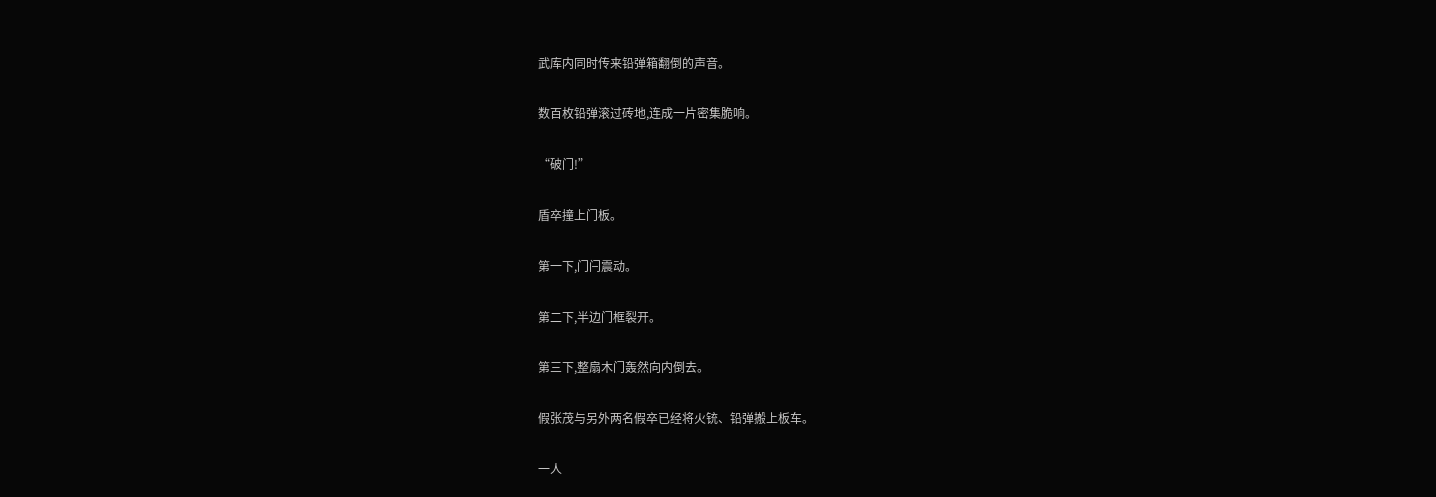武库内同时传来铅弹箱翻倒的声音。

数百枚铅弹滚过砖地,连成一片密集脆响。

“破门!”

盾卒撞上门板。

第一下,门闩震动。

第二下,半边门框裂开。

第三下,整扇木门轰然向内倒去。

假张茂与另外两名假卒已经将火铳、铅弹搬上板车。

一人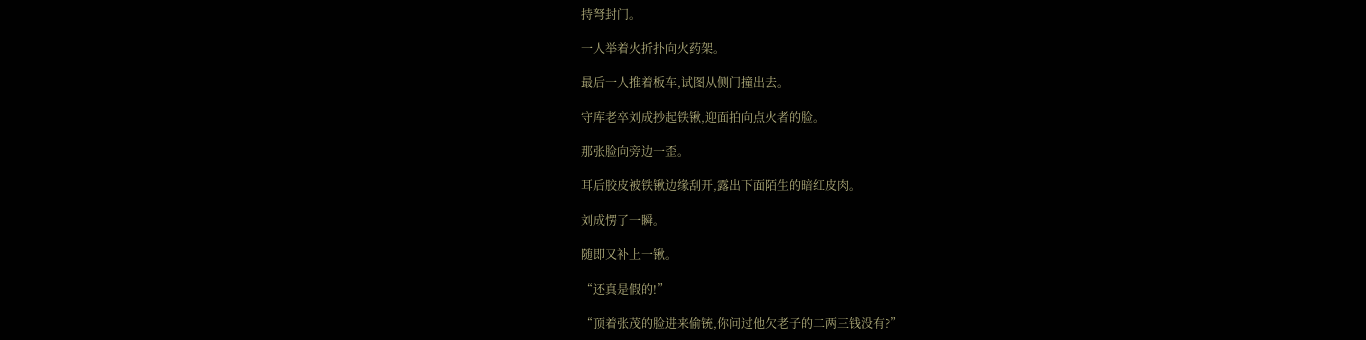持弩封门。

一人举着火折扑向火药架。

最后一人推着板车,试图从侧门撞出去。

守库老卒刘成抄起铁锹,迎面拍向点火者的脸。

那张脸向旁边一歪。

耳后胶皮被铁锹边缘刮开,露出下面陌生的暗红皮肉。

刘成愣了一瞬。

随即又补上一锹。

“还真是假的!”

“顶着张茂的脸进来偷铳,你问过他欠老子的二两三钱没有?”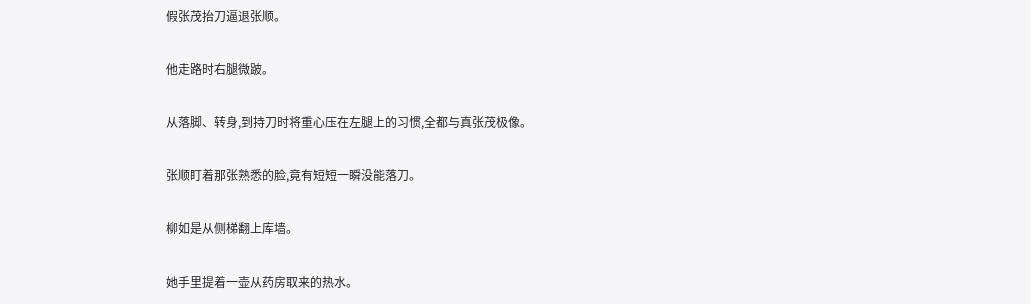假张茂抬刀逼退张顺。

他走路时右腿微跛。

从落脚、转身,到持刀时将重心压在左腿上的习惯,全都与真张茂极像。

张顺盯着那张熟悉的脸,竟有短短一瞬没能落刀。

柳如是从侧梯翻上库墙。

她手里提着一壶从药房取来的热水。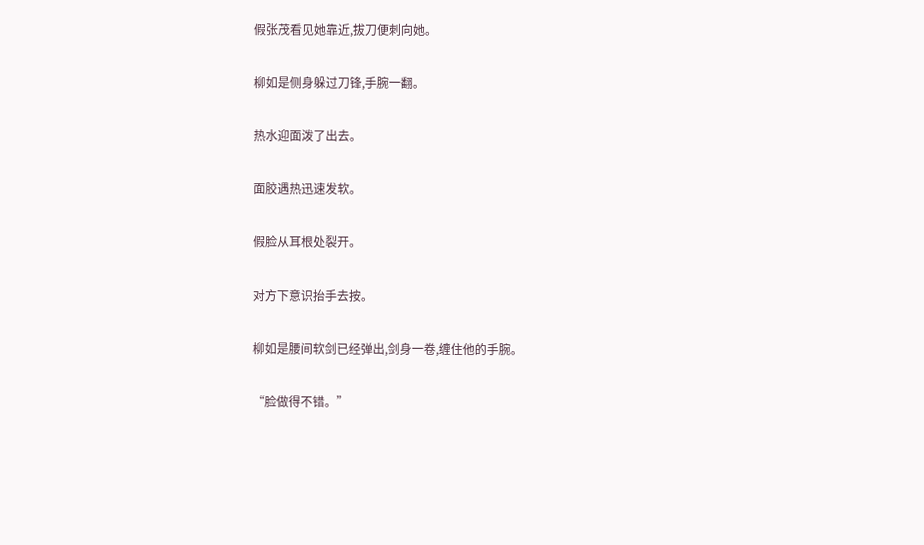假张茂看见她靠近,拔刀便刺向她。

柳如是侧身躲过刀锋,手腕一翻。

热水迎面泼了出去。

面胶遇热迅速发软。

假脸从耳根处裂开。

对方下意识抬手去按。

柳如是腰间软剑已经弹出,剑身一卷,缠住他的手腕。

“脸做得不错。”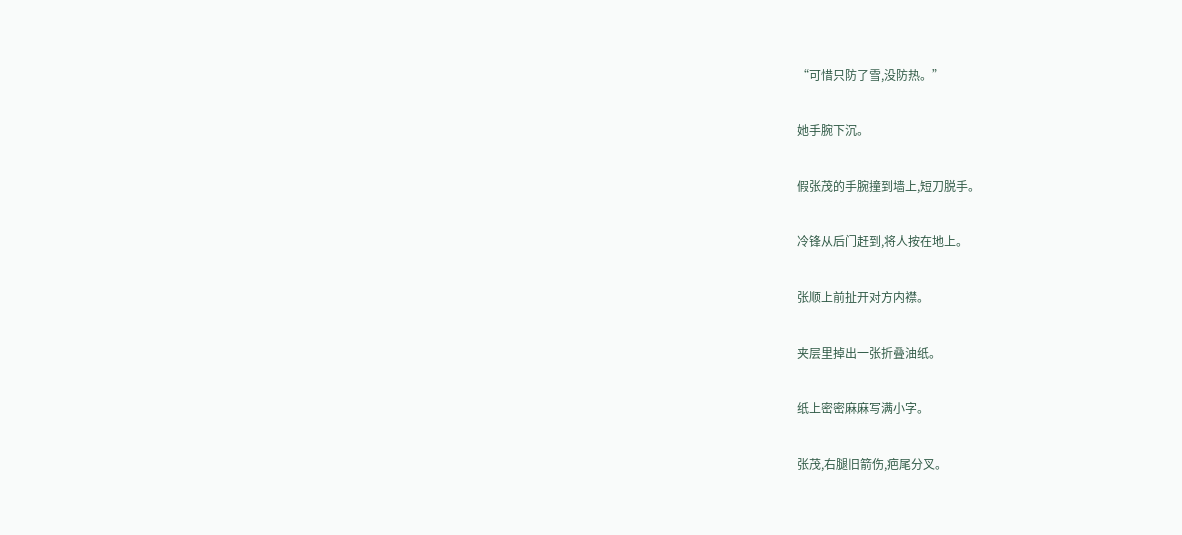“可惜只防了雪,没防热。”

她手腕下沉。

假张茂的手腕撞到墙上,短刀脱手。

冷锋从后门赶到,将人按在地上。

张顺上前扯开对方内襟。

夹层里掉出一张折叠油纸。

纸上密密麻麻写满小字。

张茂,右腿旧箭伤,疤尾分叉。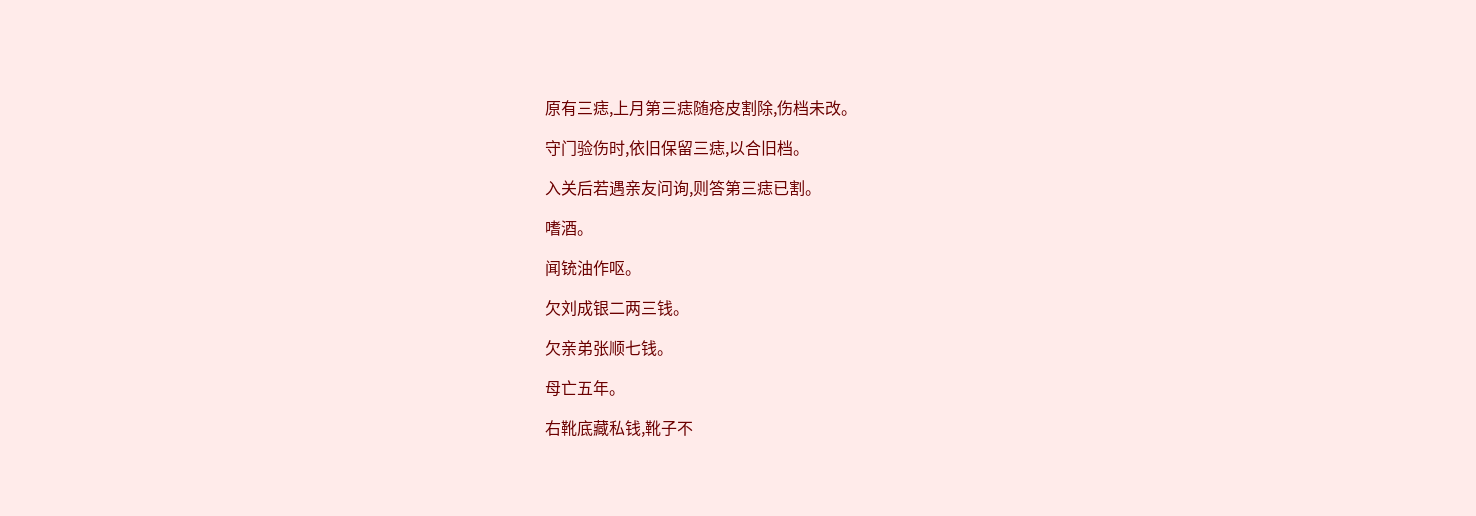原有三痣,上月第三痣随疮皮割除,伤档未改。

守门验伤时,依旧保留三痣,以合旧档。

入关后若遇亲友问询,则答第三痣已割。

嗜酒。

闻铳油作呕。

欠刘成银二两三钱。

欠亲弟张顺七钱。

母亡五年。

右靴底藏私钱,靴子不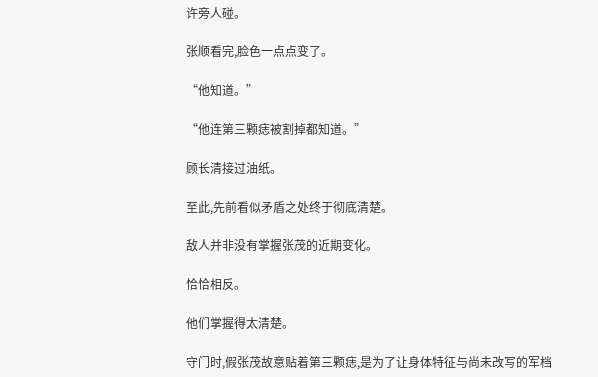许旁人碰。

张顺看完,脸色一点点变了。

“他知道。”

“他连第三颗痣被割掉都知道。”

顾长清接过油纸。

至此,先前看似矛盾之处终于彻底清楚。

敌人并非没有掌握张茂的近期变化。

恰恰相反。

他们掌握得太清楚。

守门时,假张茂故意贴着第三颗痣,是为了让身体特征与尚未改写的军档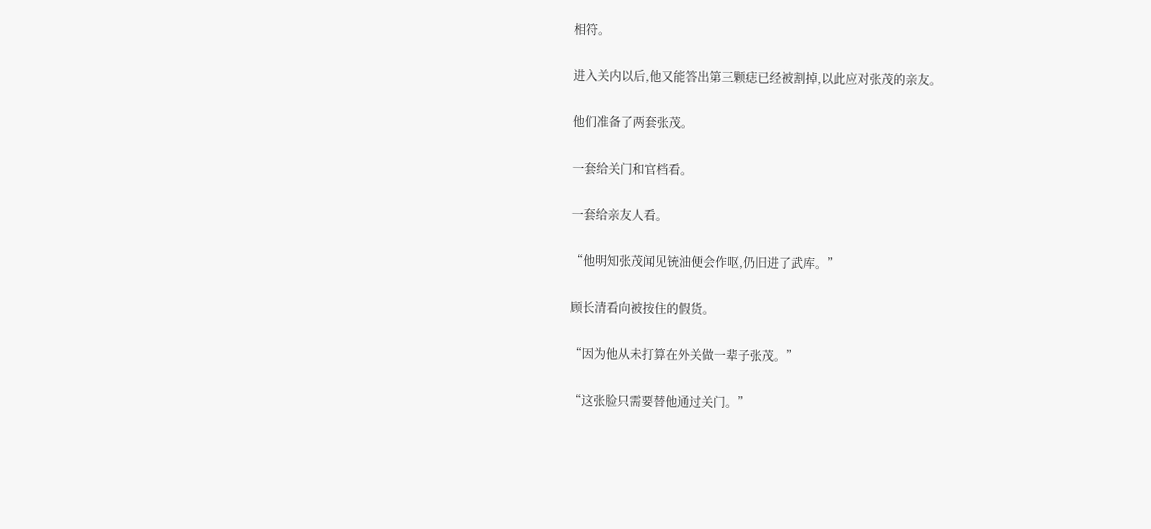相符。

进入关内以后,他又能答出第三颗痣已经被割掉,以此应对张茂的亲友。

他们准备了两套张茂。

一套给关门和官档看。

一套给亲友人看。

“他明知张茂闻见铳油便会作呕,仍旧进了武库。”

顾长清看向被按住的假货。

“因为他从未打算在外关做一辈子张茂。”

“这张脸只需要替他通过关门。”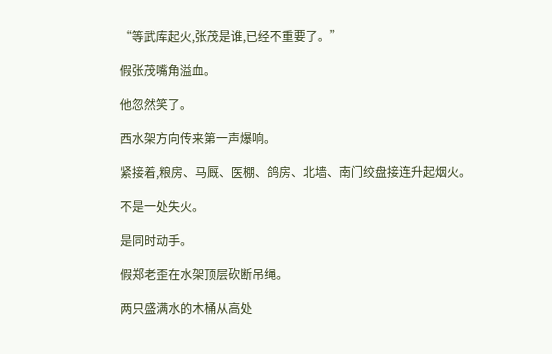“等武库起火,张茂是谁,已经不重要了。”

假张茂嘴角溢血。

他忽然笑了。

西水架方向传来第一声爆响。

紧接着,粮房、马厩、医棚、鸽房、北墙、南门绞盘接连升起烟火。

不是一处失火。

是同时动手。

假郑老歪在水架顶层砍断吊绳。

两只盛满水的木桶从高处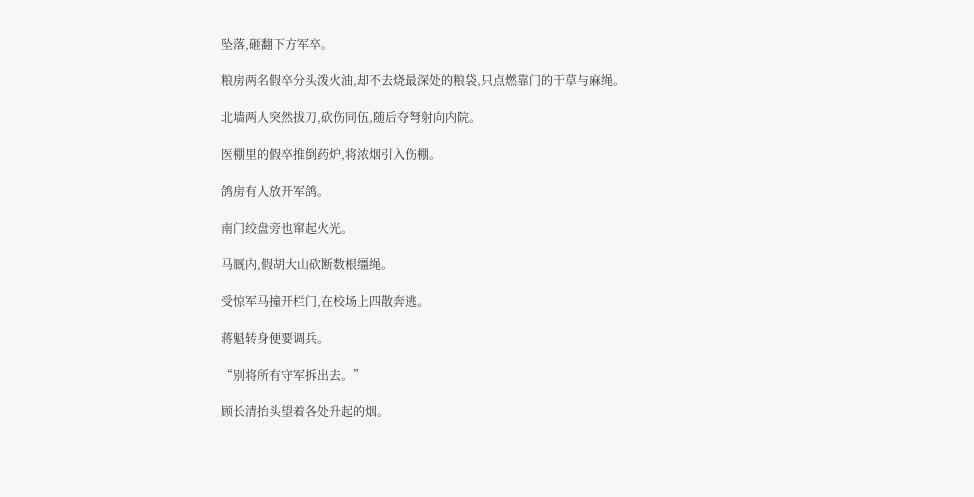坠落,砸翻下方军卒。

粮房两名假卒分头泼火油,却不去烧最深处的粮袋,只点燃靠门的干草与麻绳。

北墙两人突然拔刀,砍伤同伍,随后夺弩射向内院。

医棚里的假卒推倒药炉,将浓烟引入伤棚。

鸽房有人放开军鸽。

南门绞盘旁也窜起火光。

马厩内,假胡大山砍断数根缰绳。

受惊军马撞开栏门,在校场上四散奔逃。

蒋魁转身便要调兵。

“别将所有守军拆出去。”

顾长清抬头望着各处升起的烟。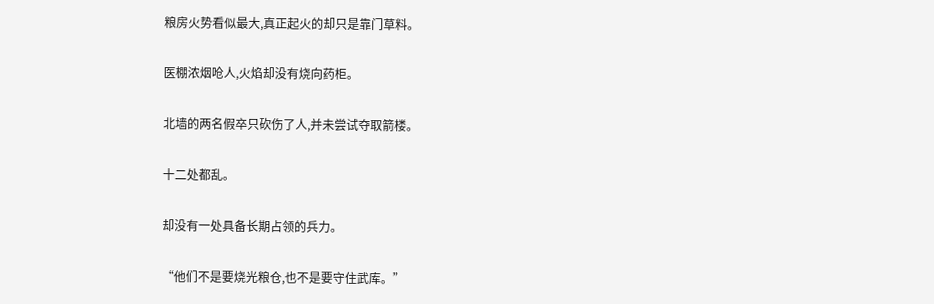粮房火势看似最大,真正起火的却只是靠门草料。

医棚浓烟呛人,火焰却没有烧向药柜。

北墙的两名假卒只砍伤了人,并未尝试夺取箭楼。

十二处都乱。

却没有一处具备长期占领的兵力。

“他们不是要烧光粮仓,也不是要守住武库。”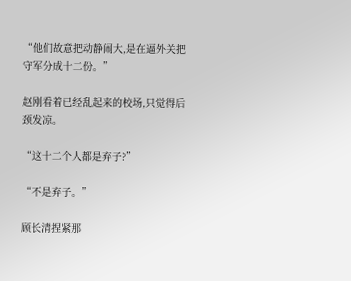“他们故意把动静闹大,是在逼外关把守军分成十二份。”

赵刚看着已经乱起来的校场,只觉得后颈发凉。

“这十二个人都是弃子?”

“不是弃子。”

顾长清捏紧那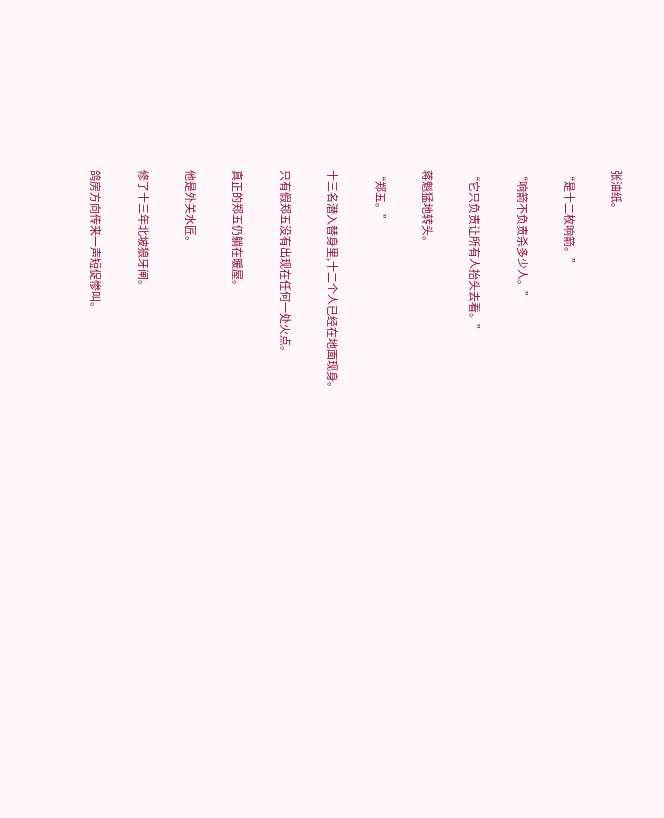张油纸。

“是十二枚响箭。”

“响箭不负责杀多少人。”

“它只负责让所有人抬头去看。”

蒋魁猛地转头。

“郑五。”

十三名潜入替身里,十二个人已经在地面现身。

只有假郑五没有出现在任何一处火点。

真正的郑五仍躺在暖屋。

他是外关水匠。

修了十三年北坡狼牙闸。

鸽房方向传来一声短促惨叫。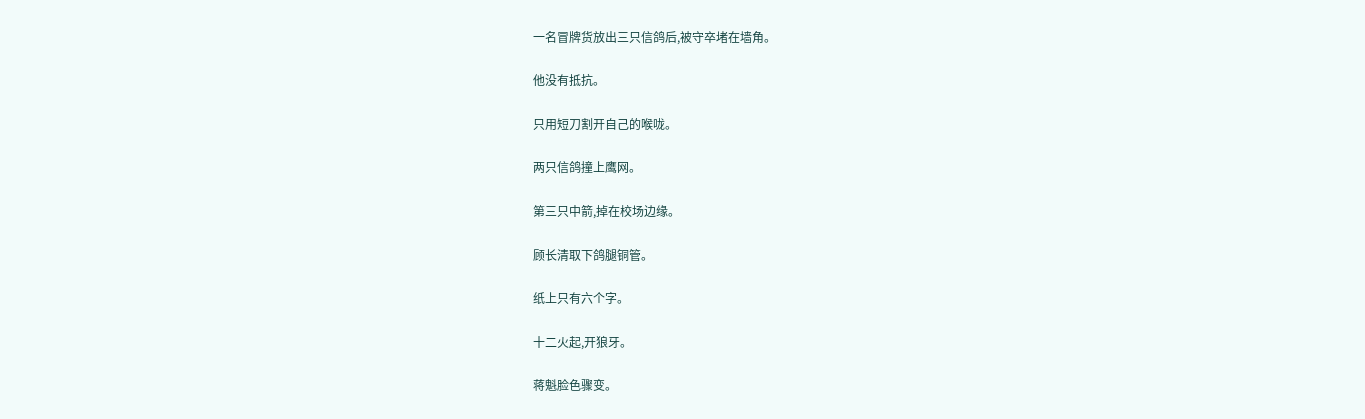一名冒牌货放出三只信鸽后,被守卒堵在墙角。

他没有抵抗。

只用短刀割开自己的喉咙。

两只信鸽撞上鹰网。

第三只中箭,掉在校场边缘。

顾长清取下鸽腿铜管。

纸上只有六个字。

十二火起,开狼牙。

蒋魁脸色骤变。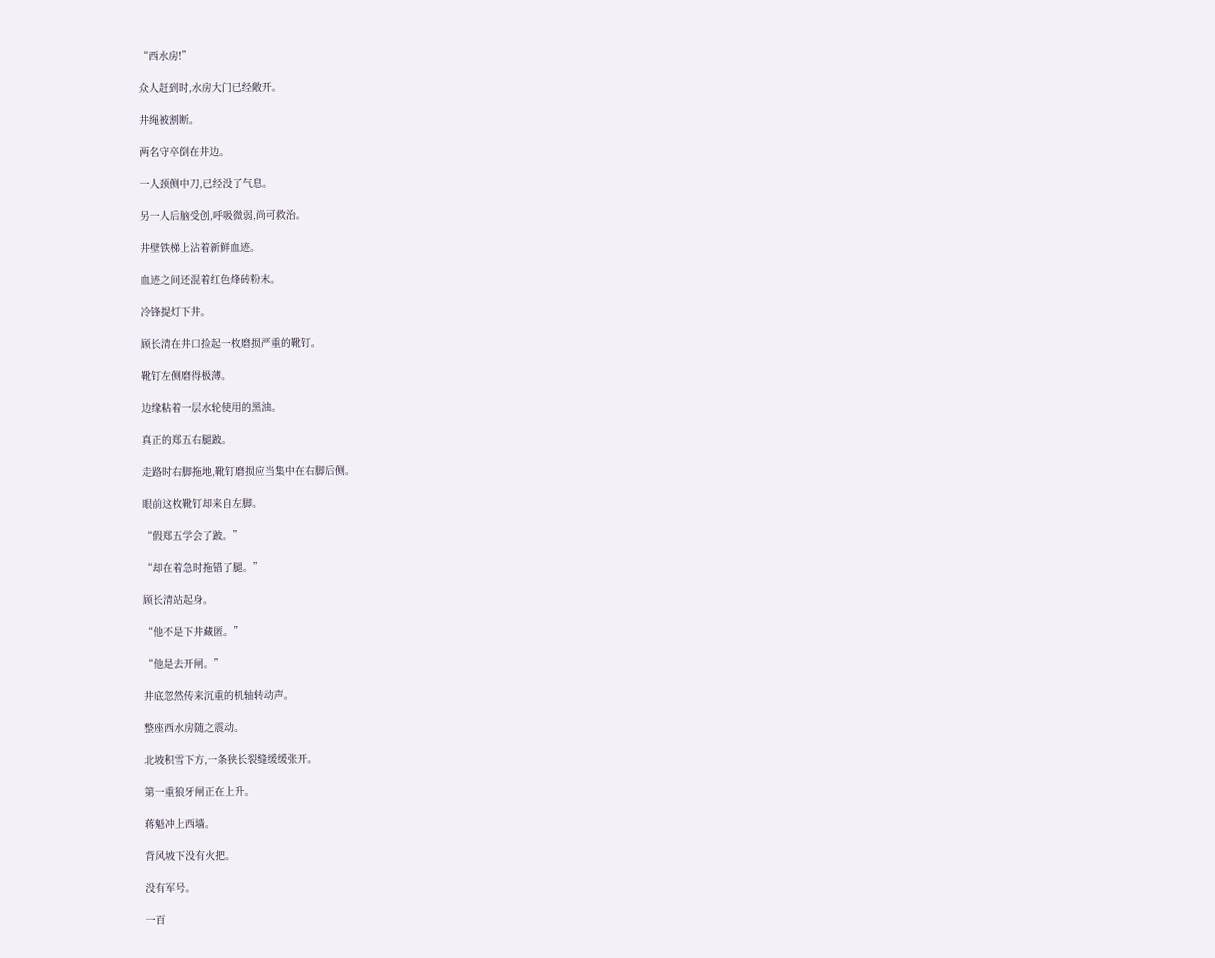“西水房!”

众人赶到时,水房大门已经敞开。

井绳被割断。

两名守卒倒在井边。

一人颈侧中刀,已经没了气息。

另一人后脑受创,呼吸微弱,尚可救治。

井壁铁梯上沾着新鲜血迹。

血迹之间还混着红色烽砖粉末。

冷锋提灯下井。

顾长清在井口捡起一枚磨损严重的靴钉。

靴钉左侧磨得极薄。

边缘粘着一层水轮使用的黑油。

真正的郑五右腿跛。

走路时右脚拖地,靴钉磨损应当集中在右脚后侧。

眼前这枚靴钉却来自左脚。

“假郑五学会了跛。”

“却在着急时拖错了腿。”

顾长清站起身。

“他不是下井藏匿。”

“他是去开闸。”

井底忽然传来沉重的机轴转动声。

整座西水房随之震动。

北坡积雪下方,一条狭长裂缝缓缓张开。

第一重狼牙闸正在上升。

蒋魁冲上西墙。

背风坡下没有火把。

没有军号。

一百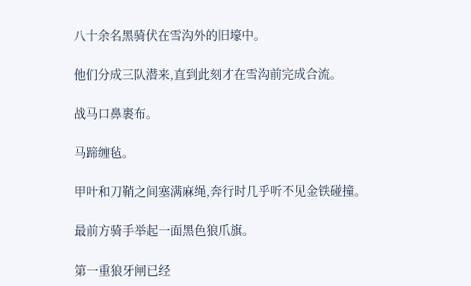八十余名黑骑伏在雪沟外的旧壕中。

他们分成三队潜来,直到此刻才在雪沟前完成合流。

战马口鼻裹布。

马蹄缠毡。

甲叶和刀鞘之间塞满麻绳,奔行时几乎听不见金铁碰撞。

最前方骑手举起一面黑色狼爪旗。

第一重狼牙闸已经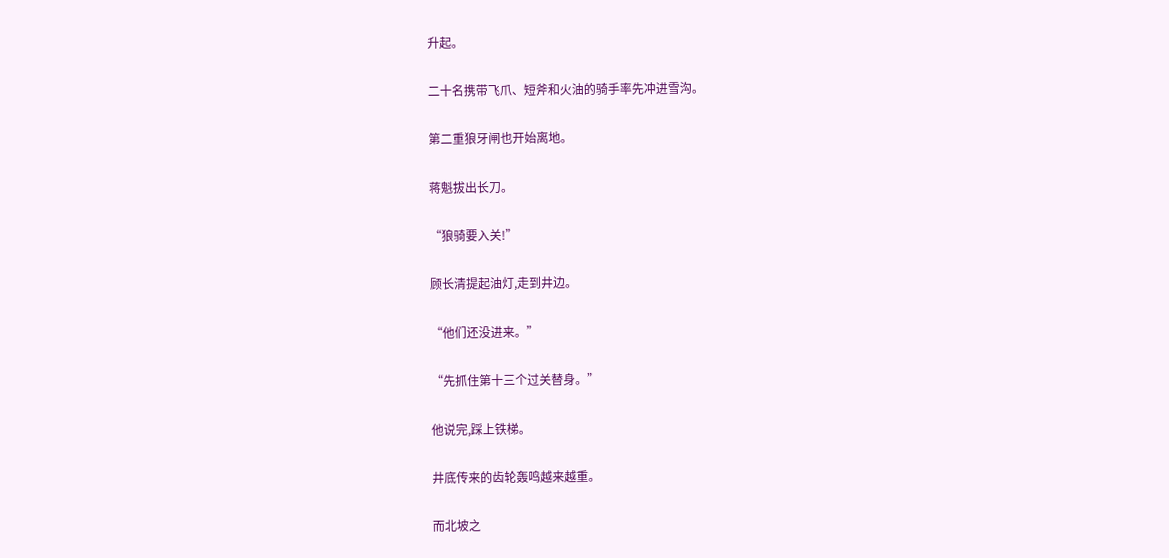升起。

二十名携带飞爪、短斧和火油的骑手率先冲进雪沟。

第二重狼牙闸也开始离地。

蒋魁拔出长刀。

“狼骑要入关!”

顾长清提起油灯,走到井边。

“他们还没进来。”

“先抓住第十三个过关替身。”

他说完,踩上铁梯。

井底传来的齿轮轰鸣越来越重。

而北坡之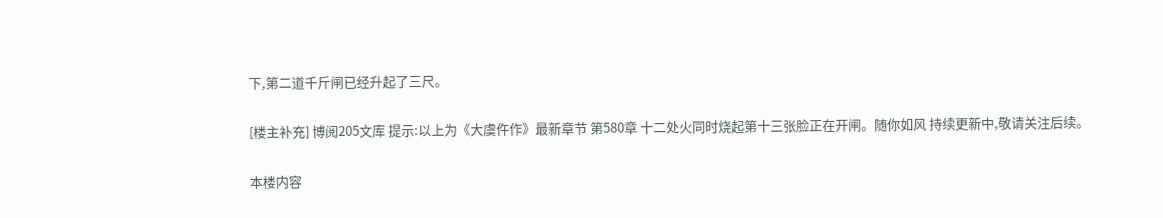下,第二道千斤闸已经升起了三尺。

[楼主补充] 博阅205文库 提示:以上为《大虞仵作》最新章节 第580章 十二处火同时烧起第十三张脸正在开闸。随你如风 持续更新中,敬请关注后续。

本楼内容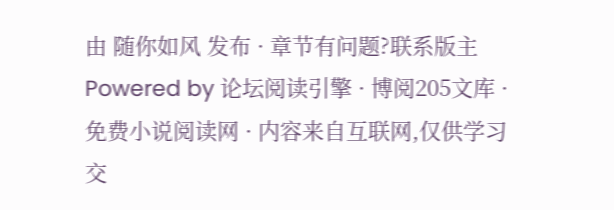由 随你如风 发布 · 章节有问题?联系版主
Powered by 论坛阅读引擎 · 博阅205文库 · 免费小说阅读网 · 内容来自互联网,仅供学习交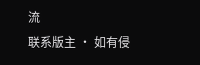流
联系版主 · 如有侵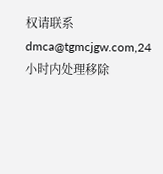权请联系 dmca@tgmcjgw.com,24 小时内处理移除